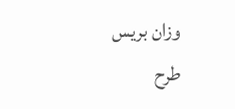وزان بريس
طرح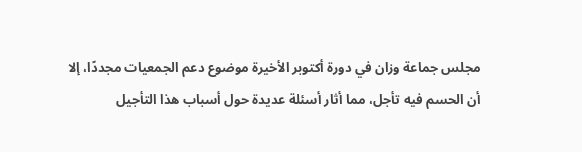مجلس جماعة وزان في دورة أكتوبر الأخيرة موضوع دعم الجمعيات مجددًا، إلا أن الحسم فيه تأجل، مما أثار أسئلة عديدة حول أسباب هذا التأجيل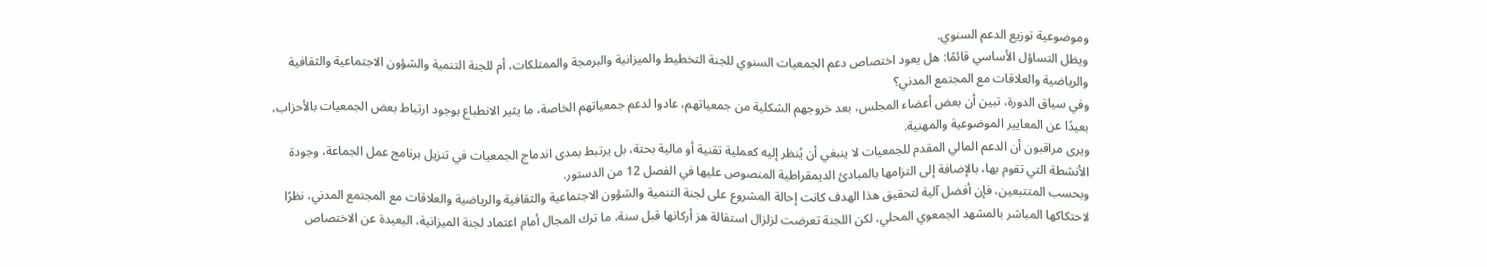وموضوعية توزيع الدعم السنوي.
ويظل التساؤل الأساسي قائمًا: هل يعود اختصاص دعم الجمعيات السنوي للجنة التخطيط والميزانية والبرمجة والممتلكات، أم للجنة التنمية والشؤون الاجتماعية والثقافية والرياضية والعلاقات مع المجتمع المدني؟
وفي سياق الدورة، تبين أن بعض أعضاء المجلس، بعد خروجهم الشكلية من جمعياتهم، عادوا لدعم جمعياتهم الخاصة، ما يثير الانطباع بوجود ارتباط بعض الجمعيات بالأحزاب، بعيدًا عن المعايير الموضوعية والمهنية.
ويرى مراقبون أن الدعم المالي المقدم للجمعيات لا ينبغي أن يُنظر إليه كعملية تقنية أو مالية بحتة، بل يرتبط بمدى اندماج الجمعيات في تنزيل برنامج عمل الجماعة، وجودة الأنشطة التي تقوم بها، بالإضافة إلى التزامها بالمبادئ الديمقراطية المنصوص عليها في الفصل 12 من الدستور.
وبحسب المتتبعين، فإن أفضل آلية لتحقيق هذا الهدف كانت إحالة المشروع على لجنة التنمية والشؤون الاجتماعية والثقافية والرياضية والعلاقات مع المجتمع المدني، نظرًا لاحتكاكها المباشر بالمشهد الجمعوي المحلي، لكن اللجنة تعرضت لزلزال استقالة هز أركانها قبل سنة، ما ترك المجال أمام اعتماد لجنة الميزانية، البعيدة عن الاختصاص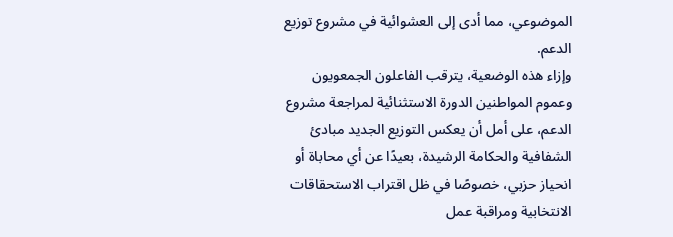الموضوعي، مما أدى إلى العشوائية في مشروع توزيع الدعم.
وإزاء هذه الوضعية، يترقب الفاعلون الجمعويون وعموم المواطنين الدورة الاستثنائية لمراجعة مشروع الدعم، على أمل أن يعكس التوزيع الجديد مبادئ الشفافية والحكامة الرشيدة، بعيدًا عن أي محاباة أو انحياز حزبي، خصوصًا في ظل اقتراب الاستحقاقات الانتخابية ومراقبة عمل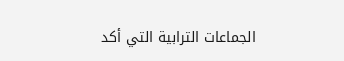الجماعات الترابية التي أكد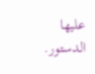عليها الدستور.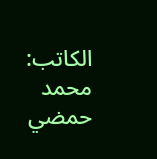الكاتب: محمد حمضي